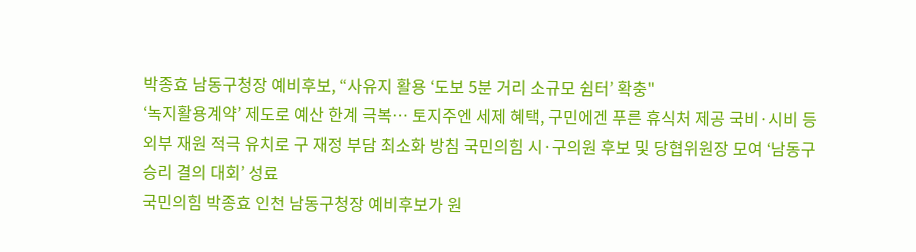박종효 남동구청장 예비후보, “사유지 활용 ‘도보 5분 거리 소규모 쉼터’ 확충"
‘녹지활용계약’ 제도로 예산 한계 극복… 토지주엔 세제 혜택, 구민에겐 푸른 휴식처 제공 국비·시비 등 외부 재원 적극 유치로 구 재정 부담 최소화 방침 국민의힘 시·구의원 후보 및 당협위원장 모여 ‘남동구 승리 결의 대회’ 성료
국민의힘 박종효 인천 남동구청장 예비후보가 원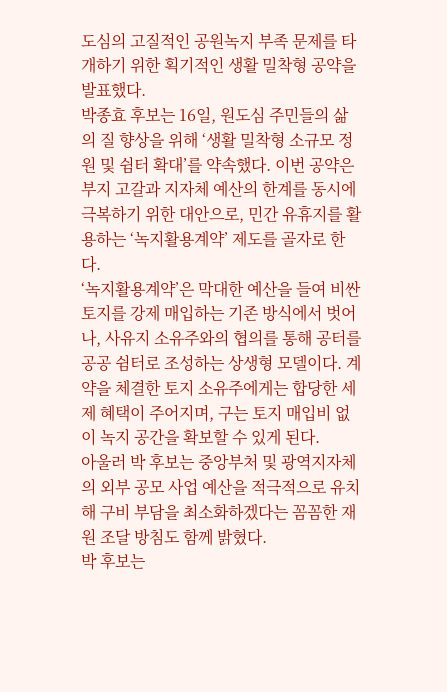도심의 고질적인 공원녹지 부족 문제를 타개하기 위한 획기적인 생활 밀착형 공약을 발표했다.
박종효 후보는 16일, 원도심 주민들의 삶의 질 향상을 위해 ‘생활 밀착형 소규모 정원 및 쉼터 확대’를 약속했다. 이번 공약은 부지 고갈과 지자체 예산의 한계를 동시에 극복하기 위한 대안으로, 민간 유휴지를 활용하는 ‘녹지활용계약’ 제도를 골자로 한다.
‘녹지활용계약’은 막대한 예산을 들여 비싼 토지를 강제 매입하는 기존 방식에서 벗어나, 사유지 소유주와의 협의를 통해 공터를 공공 쉼터로 조성하는 상생형 모델이다. 계약을 체결한 토지 소유주에게는 합당한 세제 혜택이 주어지며, 구는 토지 매입비 없이 녹지 공간을 확보할 수 있게 된다.
아울러 박 후보는 중앙부처 및 광역지자체의 외부 공모 사업 예산을 적극적으로 유치해 구비 부담을 최소화하겠다는 꼼꼼한 재원 조달 방침도 함께 밝혔다.
박 후보는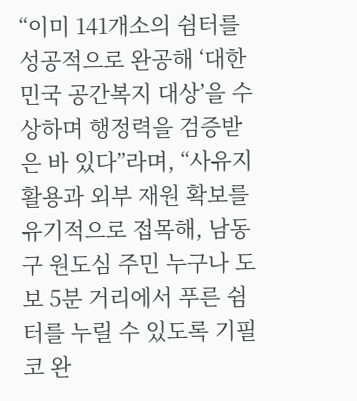“이미 141개소의 쉼터를 성공적으로 완공해 ‘대한민국 공간복지 대상’을 수상하며 행정력을 검증받은 바 있다”라며, “사유지 활용과 외부 재원 확보를 유기적으로 접목해, 남동구 원도심 주민 누구나 도보 5분 거리에서 푸른 쉼터를 누릴 수 있도록 기필코 완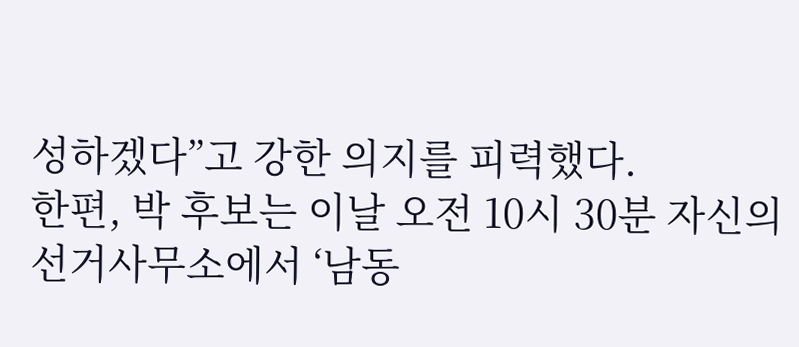성하겠다”고 강한 의지를 피력했다.
한편, 박 후보는 이날 오전 10시 30분 자신의 선거사무소에서 ‘남동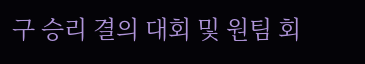구 승리 결의 대회 및 원팀 회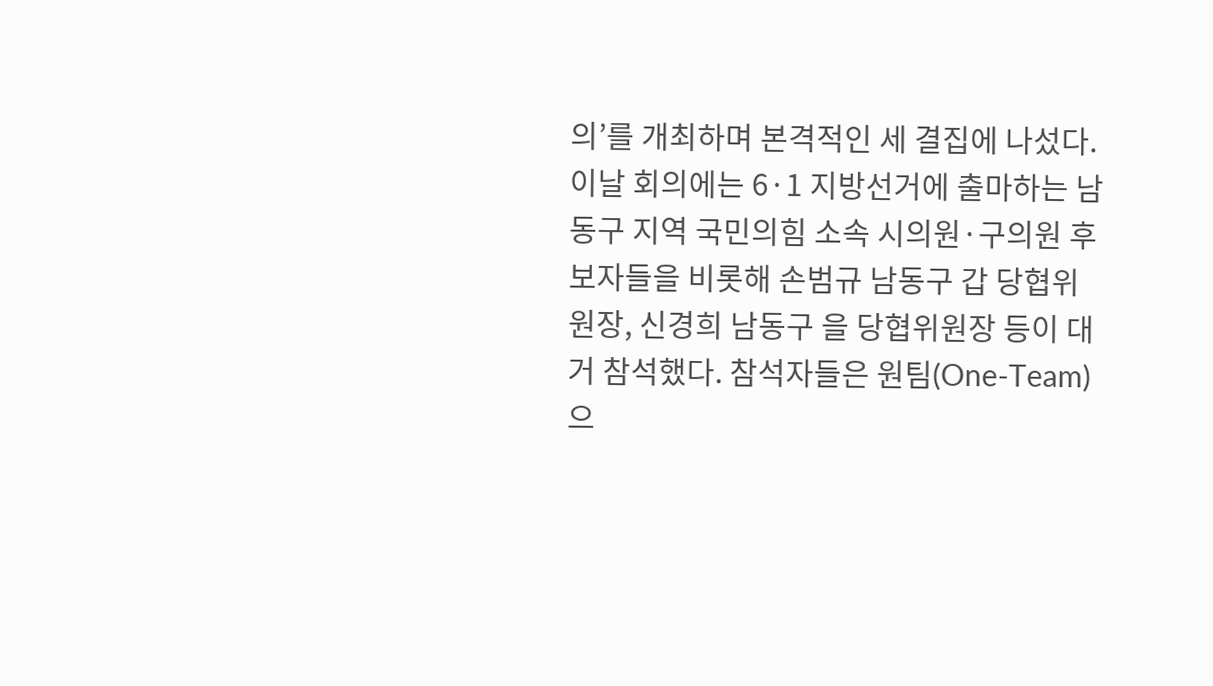의’를 개최하며 본격적인 세 결집에 나섰다.
이날 회의에는 6·1 지방선거에 출마하는 남동구 지역 국민의힘 소속 시의원·구의원 후보자들을 비롯해 손범규 남동구 갑 당협위원장, 신경희 남동구 을 당협위원장 등이 대거 참석했다. 참석자들은 원팀(One-Team)으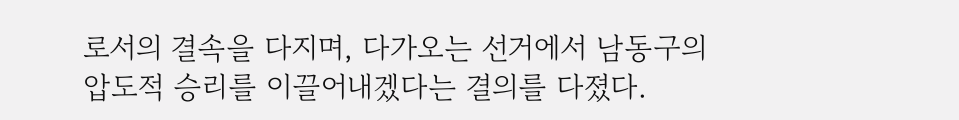로서의 결속을 다지며, 다가오는 선거에서 남동구의 압도적 승리를 이끌어내겠다는 결의를 다졌다.